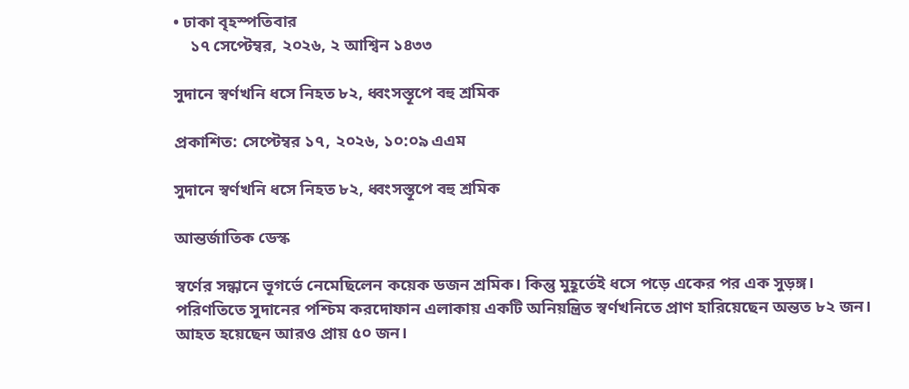• ঢাকা বৃহস্পতিবার
    ১৭ সেপ্টেম্বর, ২০২৬, ২ আশ্বিন ১৪৩৩

সুদানে স্বর্ণখনি ধসে নিহত ৮২, ধ্বংসস্তূপে বহু শ্রমিক

প্রকাশিত: সেপ্টেম্বর ১৭, ২০২৬, ১০:০৯ এএম

সুদানে স্বর্ণখনি ধসে নিহত ৮২, ধ্বংসস্তূপে বহু শ্রমিক

আন্তর্জাতিক ডেস্ক

স্বর্ণের সন্ধানে ভূগর্ভে নেমেছিলেন কয়েক ডজন শ্রমিক। কিন্তু মুহূর্তেই ধসে পড়ে একের পর এক সুড়ঙ্গ। পরিণতিতে সুদানের পশ্চিম করদোফান এলাকায় একটি অনিয়ন্ত্রিত স্বর্ণখনিতে প্রাণ হারিয়েছেন অন্তত ৮২ জন। আহত হয়েছেন আরও প্রায় ৫০ জন।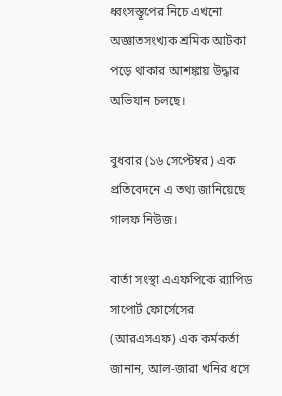ধ্বংসস্তূপের নিচে এখনো অজ্ঞাতসংখ্যক শ্রমিক আটকা পড়ে থাকার আশঙ্কায় উদ্ধার অভিযান চলছে।

বুধবার (১৬ সেপ্টেম্বর) এক প্রতিবেদনে এ তথ্য জানিয়েছে গালফ নিউজ।

বার্তা সংস্থা এএফপিকে র‌্যাপিড সাপোর্ট ফোর্সেসের (আরএসএফ) এক কর্মকর্তা জানান, আল-জারা খনির ধসে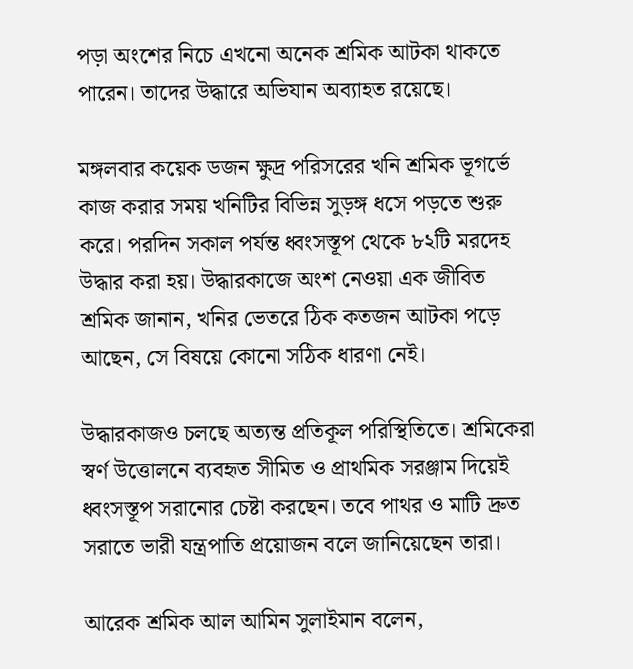পড়া অংশের নিচে এখনো অনেক শ্রমিক আটকা থাকতে পারেন। তাদের উদ্ধারে অভিযান অব্যাহত রয়েছে।

মঙ্গলবার কয়েক ডজন ক্ষুদ্র পরিসরের খনি শ্রমিক ভূগর্ভে কাজ করার সময় খনিটির বিভিন্ন সুড়ঙ্গ ধসে পড়তে শুরু করে। পরদিন সকাল পর্যন্ত ধ্বংসস্তূপ থেকে ৮২টি মরদেহ উদ্ধার করা হয়। উদ্ধারকাজে অংশ নেওয়া এক জীবিত শ্রমিক জানান, খনির ভেতরে ঠিক কতজন আটকা পড়ে আছেন, সে বিষয়ে কোনো সঠিক ধারণা নেই।

উদ্ধারকাজও চলছে অত্যন্ত প্রতিকূল পরিস্থিতিতে। শ্রমিকেরা স্বর্ণ উত্তোলনে ব্যবহৃত সীমিত ও প্রাথমিক সরঞ্জাম দিয়েই ধ্বংসস্তূপ সরানোর চেষ্টা করছেন। তবে পাথর ও মাটি দ্রুত সরাতে ভারী যন্ত্রপাতি প্রয়োজন বলে জানিয়েছেন তারা।

আরেক শ্রমিক আল আমিন সুলাইমান বলেন,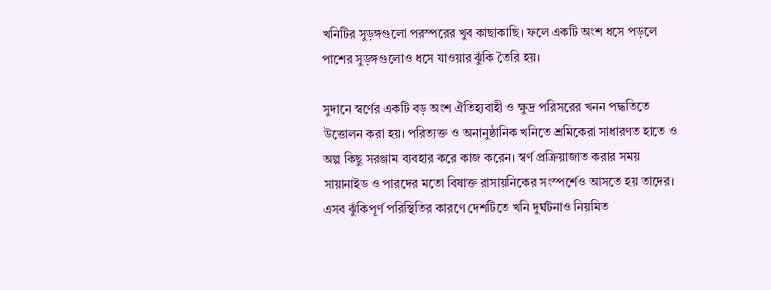খনিটির সুড়ঙ্গগুলো পরস্পরের খুব কাছাকাছি। ফলে একটি অংশ ধসে পড়লে পাশের সুড়ঙ্গগুলোও ধসে যাওয়ার ঝুঁকি তৈরি হয়।

সুদানে স্বর্ণের একটি বড় অংশ ঐতিহ্যবাহী ও ক্ষুদ্র পরিসরের খনন পদ্ধতিতে উত্তোলন করা হয়। পরিত্যক্ত ও অনানুষ্ঠানিক খনিতে শ্রমিকেরা সাধারণত হাতে ও অল্প কিছু সরঞ্জাম ব্যবহার করে কাজ করেন। স্বর্ণ প্রক্রিয়াজাত করার সময় সায়ানাইড ও পারদের মতো বিষাক্ত রাসায়নিকের সংস্পর্শেও আসতে হয় তাদের। এসব ঝুঁকিপূর্ণ পরিস্থিতির কারণে দেশটিতে খনি দুর্ঘটনাও নিয়মিত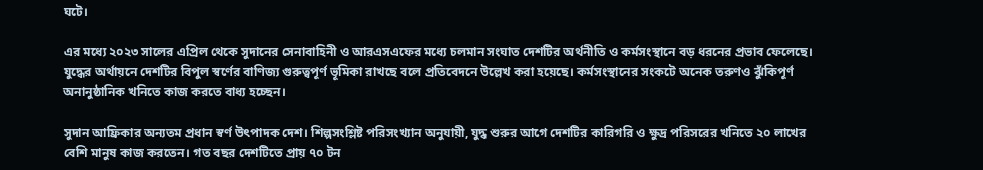ঘটে।

এর মধ্যে ২০২৩ সালের এপ্রিল থেকে সুদানের সেনাবাহিনী ও আরএসএফের মধ্যে চলমান সংঘাত দেশটির অর্থনীতি ও কর্মসংস্থানে বড় ধরনের প্রভাব ফেলেছে। যুদ্ধের অর্থায়নে দেশটির বিপুল স্বর্ণের বাণিজ্য গুরুত্বপূর্ণ ভূমিকা রাখছে বলে প্রতিবেদনে উল্লেখ করা হয়েছে। কর্মসংস্থানের সংকটে অনেক তরুণও ঝুঁকিপূর্ণ অনানুষ্ঠানিক খনিতে কাজ করতে বাধ্য হচ্ছেন।

সুদান আফ্রিকার অন্যতম প্রধান স্বর্ণ উৎপাদক দেশ। শিল্পসংশ্লিষ্ট পরিসংখ্যান অনুযায়ী, যুদ্ধ শুরুর আগে দেশটির কারিগরি ও ক্ষুদ্র পরিসরের খনিতে ২০ লাখের বেশি মানুষ কাজ করতেন। গত বছর দেশটিতে প্রায় ৭০ টন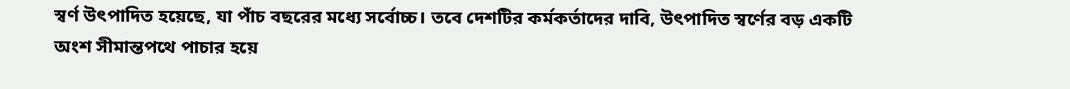স্বর্ণ উৎপাদিত হয়েছে, যা পাঁচ বছরের মধ্যে সর্বোচ্চ। তবে দেশটির কর্মকর্তাদের দাবি, উৎপাদিত স্বর্ণের বড় একটি অংশ সীমান্তপথে পাচার হয়ে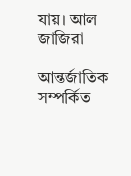যায়। আল জাজিরা

আন্তর্জাতিক সম্পর্কিত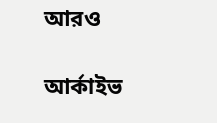আরও

আর্কাইভ